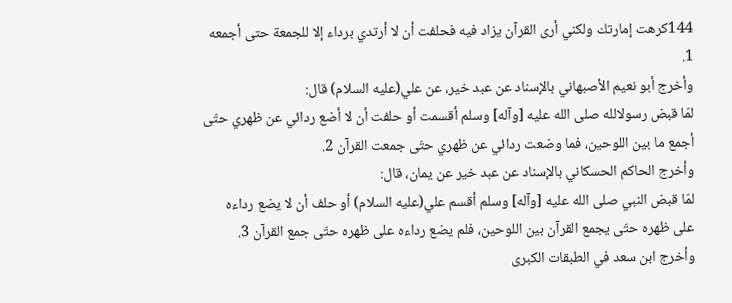144كرهت إمارتك ولكني أرى القرآن يزاد فيه فحلفت أن لا أرتدي برداء إلا للجمعة حتى أجمعه 1.
وأخرج أبو نعيم الأصبهاني بالإسناد عن عبد خير، عن علي(عليه السلام) قال:
لمّا قبض رسولالله صلى الله عليه [وآله] وسلم أقسمت أو حلفت أن لا أضع ردائي عن ظهري حتّى أجمع ما بين اللوحين، فما وضعت ردائي عن ظهري حتّى جمعت القرآن 2.
وأخرج الحاكم الحسكاني بالإسناد عن عبد خير عن يمان، قال:
لمّا قبض النبي صلى الله عليه [وآله] وسلم أقسم علي(عليه السلام) أو حلف أن لا يضع رداءه على ظهره حتّى يجمع القرآن بين اللوحين، فلم يضع رداءه على ظهره حتّى جمع القرآن 3.
وأخرج ابن سعد في الطبقات الكبرى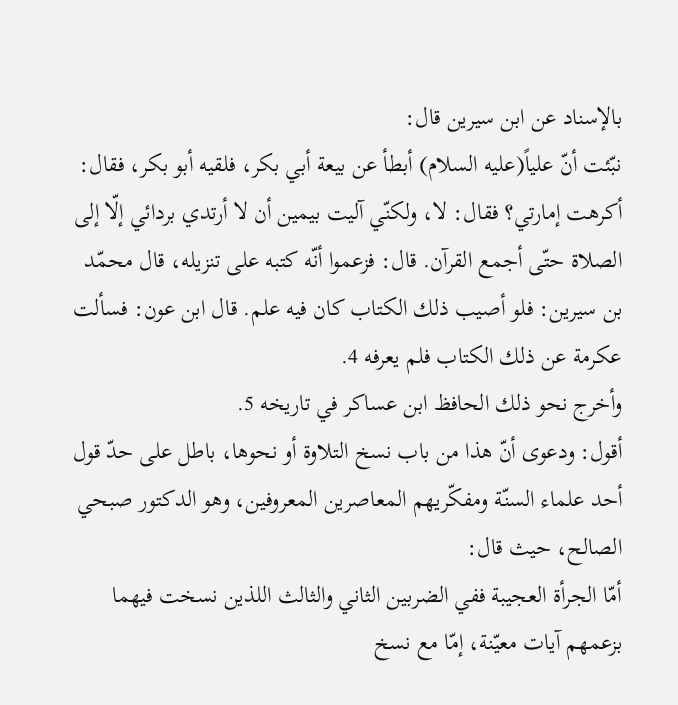بالإسناد عن ابن سيرين قال:
نبّئت أنّ علياً(عليه السلام) أبطأ عن بيعة أبي بكر، فلقيه أبو بكر، فقال: أكرهت إمارتي؟ فقال: لا، ولكنّي آليت بيمين أن لا أرتدي بردائي إلّا إلى الصلاة حتّى أجمع القرآن. قال: فزعموا أنّه كتبه على تنزيله، قال محمّد بن سيرين: فلو أصيب ذلك الكتاب كان فيه علم. قال ابن عون: فسألت عكرمة عن ذلك الكتاب فلم يعرفه 4.
وأخرج نحو ذلك الحافظ ابن عساكر في تاريخه 5.
أقول: ودعوى أنّ هذا من باب نسخ التلاوة أو نحوها، باطل على حدّ قول أحد علماء السنّة ومفكّريهم المعاصرين المعروفين، وهو الدكتور صبحي الصالح، حيث قال:
أمّا الجرأة العجيبة ففي الضربين الثاني والثالث اللذين نسخت فيهما بزعمهم آيات معيّنة، إمّا مع نسخ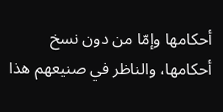أحكامها وإمّا من دون نسخ أحكامها، والناظر في صنيعهم هذا